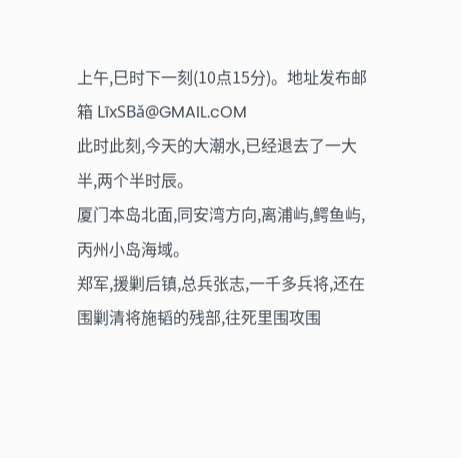上午,巳时下一刻(10点15分)。地址发布邮箱 LīxSBǎ@GMAIL.cOM
此时此刻,今天的大潮水,已经退去了一大半,两个半时辰。
厦门本岛北面,同安湾方向,离浦屿,鳄鱼屿,丙州小岛海域。
郑军,援剿后镇,总兵张志,一千多兵将,还在围剿清将施韬的残部,往死里围攻围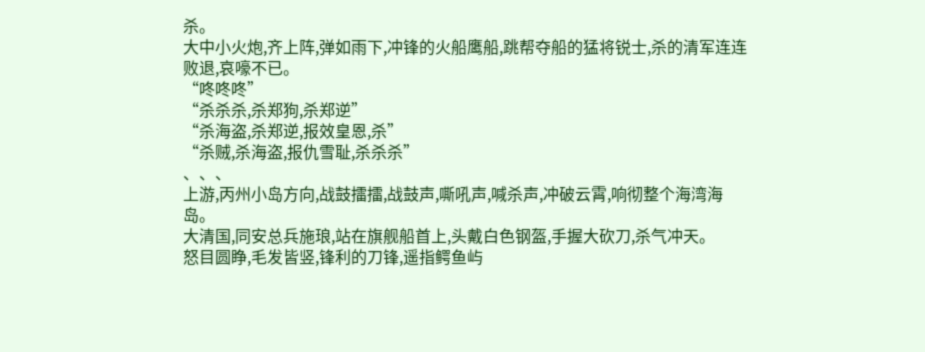杀。
大中小火炮,齐上阵,弹如雨下,冲锋的火船鹰船,跳帮夺船的猛将锐士,杀的清军连连败退,哀嚎不已。
“咚咚咚”
“杀杀杀,杀郑狗,杀郑逆”
“杀海盗,杀郑逆,报效皇恩,杀”
“杀贼,杀海盗,报仇雪耻,杀杀杀”
、、、
上游,丙州小岛方向,战鼓擂擂,战鼓声,嘶吼声,喊杀声,冲破云霄,响彻整个海湾海岛。
大清国,同安总兵施琅,站在旗舰船首上,头戴白色钢盔,手握大砍刀,杀气冲天。
怒目圆睁,毛发皆竖,锋利的刀锋,遥指鳄鱼屿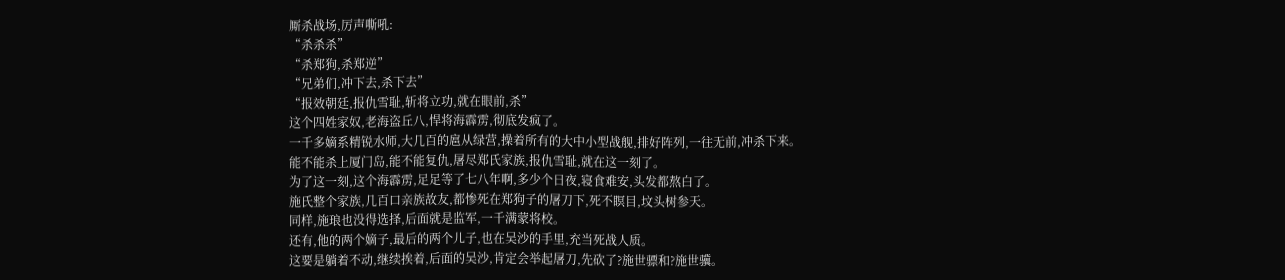厮杀战场,厉声嘶吼:
“杀杀杀”
“杀郑狗,杀郑逆”
“兄弟们,冲下去,杀下去”
“报效朝廷,报仇雪耻,斩将立功,就在眼前,杀”
这个四姓家奴,老海盗丘八,悍将海霹雳,彻底发疯了。
一千多嫡系精锐水师,大几百的扈从绿营,操着所有的大中小型战舰,排好阵列,一往无前,冲杀下来。
能不能杀上厦门岛,能不能复仇,屠尽郑氏家族,报仇雪耻,就在这一刻了。
为了这一刻,这个海霹雳,足足等了七八年啊,多少个日夜,寝食难安,头发都熬白了。
施氏整个家族,几百口亲族故友,都惨死在郑狗子的屠刀下,死不瞑目,坟头树参天。
同样,施琅也没得选择,后面就是监军,一千满蒙将校。
还有,他的两个嫡子,最后的两个儿子,也在吴沙的手里,充当死战人质。
这要是躺着不动,继续挨着,后面的吴沙,肯定会举起屠刀,先砍了?施世骠和?施世骥。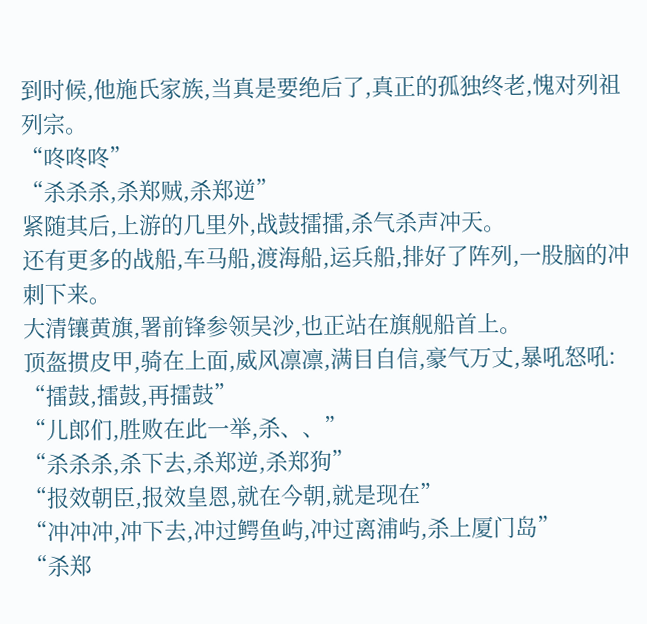到时候,他施氏家族,当真是要绝后了,真正的孤独终老,愧对列祖列宗。
“咚咚咚”
“杀杀杀,杀郑贼,杀郑逆”
紧随其后,上游的几里外,战鼓擂擂,杀气杀声冲天。
还有更多的战船,车马船,渡海船,运兵船,排好了阵列,一股脑的冲刺下来。
大清镶黄旗,署前锋参领吴沙,也正站在旗舰船首上。
顶盔掼皮甲,骑在上面,威风凛凛,满目自信,豪气万丈,暴吼怒吼:
“擂鼓,擂鼓,再擂鼓”
“儿郎们,胜败在此一举,杀、、”
“杀杀杀,杀下去,杀郑逆,杀郑狗”
“报效朝臣,报效皇恩,就在今朝,就是现在”
“冲冲冲,冲下去,冲过鳄鱼屿,冲过离浦屿,杀上厦门岛”
“杀郑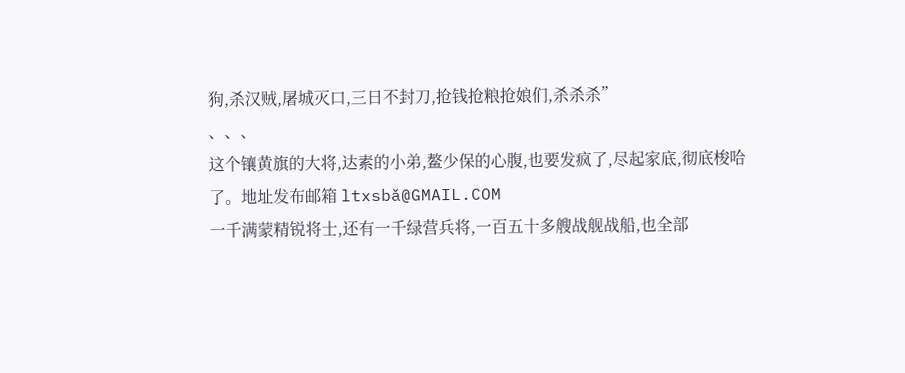狗,杀汉贼,屠城灭口,三日不封刀,抢钱抢粮抢娘们,杀杀杀”
、、、
这个镶黄旗的大将,达素的小弟,鳌少保的心腹,也要发疯了,尽起家底,彻底梭哈了。地址发布邮箱 ltxsbǎ@GMAIL.COM
一千满蒙精锐将士,还有一千绿营兵将,一百五十多艘战舰战船,也全部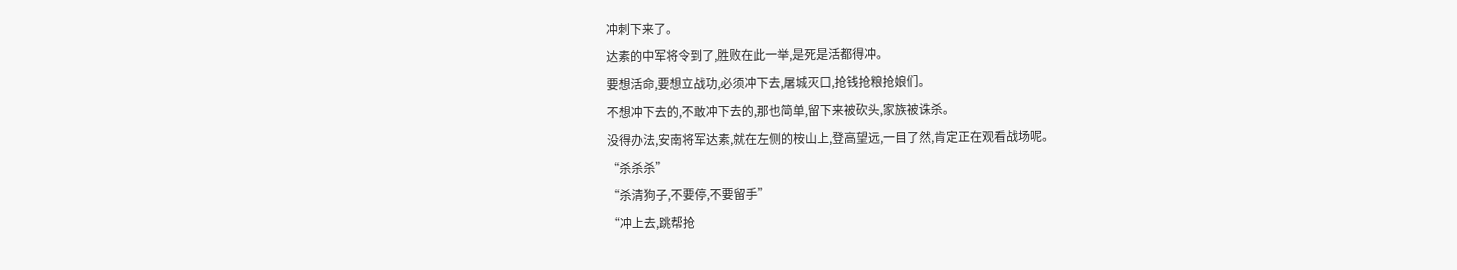冲刺下来了。
达素的中军将令到了,胜败在此一举,是死是活都得冲。
要想活命,要想立战功,必须冲下去,屠城灭口,抢钱抢粮抢娘们。
不想冲下去的,不敢冲下去的,那也简单,留下来被砍头,家族被诛杀。
没得办法,安南将军达素,就在左侧的桉山上,登高望远,一目了然,肯定正在观看战场呢。
“杀杀杀”
“杀清狗子,不要停,不要留手”
“冲上去,跳帮抢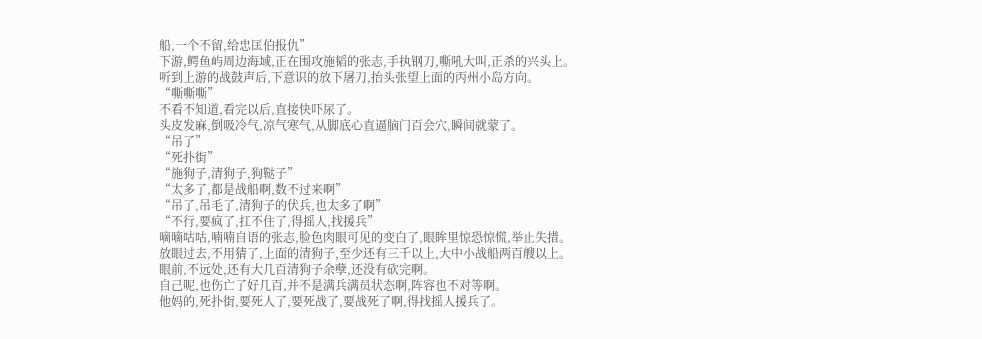船,一个不留,给忠匡伯报仇”
下游,鳄鱼屿周边海域,正在围攻施韬的张志,手执钢刀,嘶吼大叫,正杀的兴头上。
听到上游的战鼓声后,下意识的放下屠刀,抬头张望上面的丙州小岛方向。
“嘶嘶嘶”
不看不知道,看完以后,直接快吓尿了。
头皮发麻,倒吸冷气,凉气寒气,从脚底心直逼脑门百会穴,瞬间就蒙了。
“吊了”
“死扑街”
“施狗子,清狗子,狗鞑子”
“太多了,都是战船啊,数不过来啊”
“吊了,吊毛了,清狗子的伏兵,也太多了啊”
“不行,要疯了,扛不住了,得摇人,找援兵”
嘀嘀咕咕,喃喃自语的张志,脸色肉眼可见的变白了,眼眸里惊恐惊慌,举止失措。
放眼过去,不用猜了,上面的清狗子,至少还有三千以上,大中小战船两百艘以上。
眼前,不远处,还有大几百清狗子余孽,还没有砍完啊。
自己呢,也伤亡了好几百,并不是满兵满员状态啊,阵容也不对等啊。
他妈的,死扑街,要死人了,要死战了,要战死了啊,得找摇人援兵了。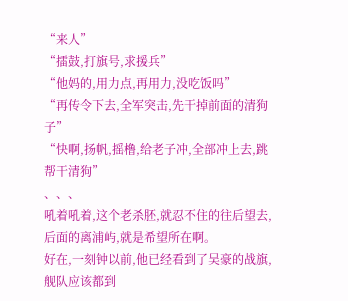“来人”
“擂鼓,打旗号,求援兵”
“他妈的,用力点,再用力,没吃饭吗”
“再传令下去,全军突击,先干掉前面的清狗子”
“快啊,扬帆,摇橹,给老子冲,全部冲上去,跳帮干清狗”
、、、
吼着吼着,这个老杀胚,就忍不住的往后望去,后面的离浦屿,就是希望所在啊。
好在,一刻钟以前,他已经看到了吴豪的战旗,舰队应该都到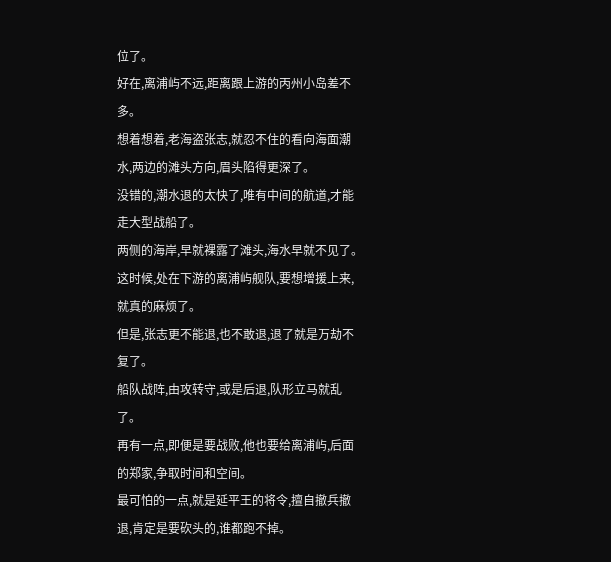位了。
好在,离浦屿不远,距离跟上游的丙州小岛差不多。
想着想着,老海盗张志,就忍不住的看向海面潮水,两边的滩头方向,眉头陷得更深了。
没错的,潮水退的太快了,唯有中间的航道,才能走大型战船了。
两侧的海岸,早就裸露了滩头,海水早就不见了。
这时候,处在下游的离浦屿舰队,要想增援上来,就真的麻烦了。
但是,张志更不能退,也不敢退,退了就是万劫不复了。
船队战阵,由攻转守,或是后退,队形立马就乱了。
再有一点,即便是要战败,他也要给离浦屿,后面的郑家,争取时间和空间。
最可怕的一点,就是延平王的将令,擅自撤兵撤退,肯定是要砍头的,谁都跑不掉。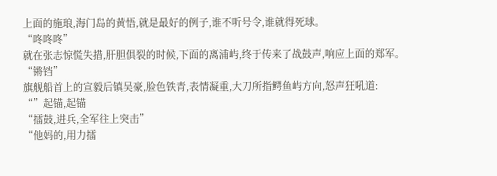上面的施琅,海门岛的黄悟,就是最好的例子,谁不听号令,谁就得死球。
“咚咚咚”
就在张志惊慌失措,肝胆俱裂的时候,下面的离浦屿,终于传来了战鼓声,响应上面的郑军。
“锵铛”
旗舰船首上的宣毅后镇吴豪,脸色铁青,表情凝重,大刀所指鳄鱼屿方向,怒声狂吼道:
“”起锚,起锚
“擂鼓,进兵,全军往上突击”
“他妈的,用力擂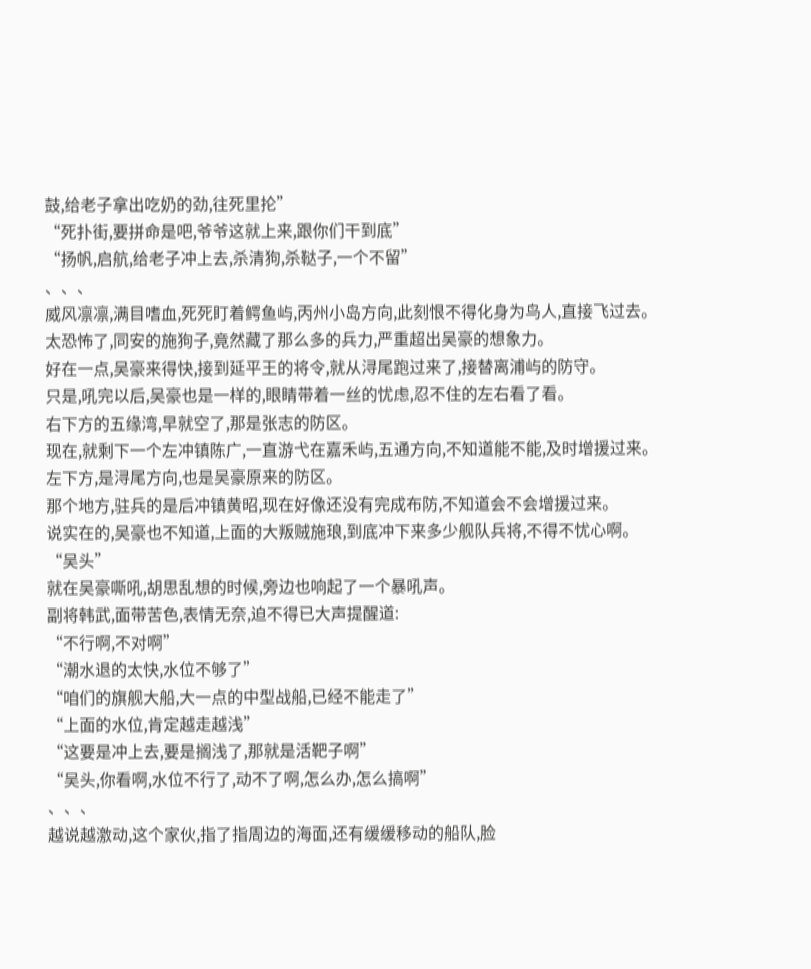鼓,给老子拿出吃奶的劲,往死里抡”
“死扑街,要拼命是吧,爷爷这就上来,跟你们干到底”
“扬帆,启航,给老子冲上去,杀清狗,杀鞑子,一个不留”
、、、
威风凛凛,满目嗜血,死死盯着鳄鱼屿,丙州小岛方向,此刻恨不得化身为鸟人,直接飞过去。
太恐怖了,同安的施狗子,竟然藏了那么多的兵力,严重超出吴豪的想象力。
好在一点,吴豪来得快,接到延平王的将令,就从浔尾跑过来了,接替离浦屿的防守。
只是,吼完以后,吴豪也是一样的,眼睛带着一丝的忧虑,忍不住的左右看了看。
右下方的五缘湾,早就空了,那是张志的防区。
现在,就剩下一个左冲镇陈广,一直游弋在嘉禾屿,五通方向,不知道能不能,及时增援过来。
左下方,是浔尾方向,也是吴豪原来的防区。
那个地方,驻兵的是后冲镇黄昭,现在好像还没有完成布防,不知道会不会增援过来。
说实在的,吴豪也不知道,上面的大叛贼施琅,到底冲下来多少舰队兵将,不得不忧心啊。
“吴头”
就在吴豪嘶吼,胡思乱想的时候,旁边也响起了一个暴吼声。
副将韩武,面带苦色,表情无奈,迫不得已大声提醒道:
“不行啊,不对啊”
“潮水退的太快,水位不够了”
“咱们的旗舰大船,大一点的中型战船,已经不能走了”
“上面的水位,肯定越走越浅”
“这要是冲上去,要是搁浅了,那就是活靶子啊”
“吴头,你看啊,水位不行了,动不了啊,怎么办,怎么搞啊”
、、、
越说越激动,这个家伙,指了指周边的海面,还有缓缓移动的船队,脸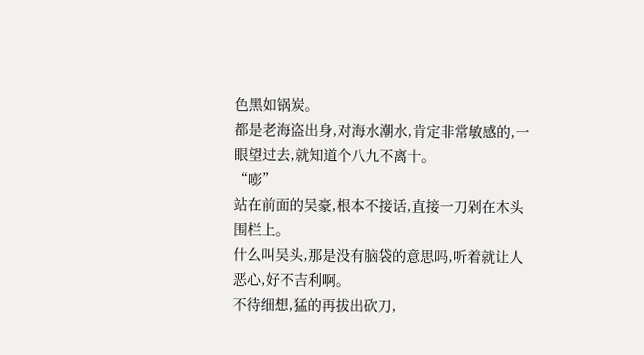色黑如锅炭。
都是老海盗出身,对海水潮水,肯定非常敏感的,一眼望过去,就知道个八九不离十。
“嘭”
站在前面的吴豪,根本不接话,直接一刀剁在木头围栏上。
什么叫吴头,那是没有脑袋的意思吗,听着就让人恶心,好不吉利啊。
不待细想,猛的再拔出砍刀,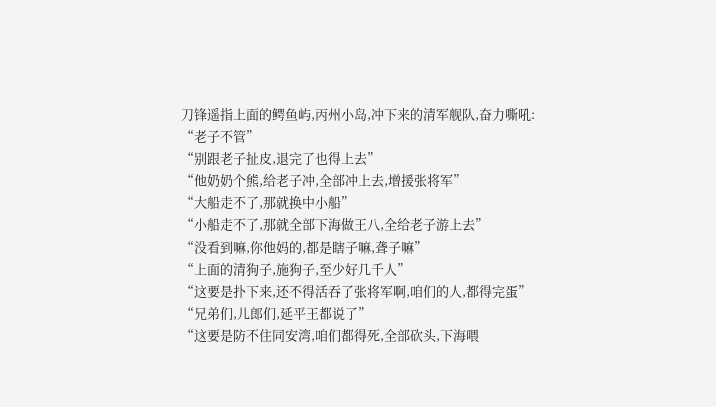刀锋遥指上面的鳄鱼屿,丙州小岛,冲下来的清军舰队,奋力嘶吼:
“老子不管”
“别跟老子扯皮,退完了也得上去”
“他奶奶个熊,给老子冲,全部冲上去,增援张将军”
“大船走不了,那就换中小船”
“小船走不了,那就全部下海做王八,全给老子游上去”
“没看到嘛,你他妈的,都是瞎子嘛,聋子嘛”
“上面的清狗子,施狗子,至少好几千人”
“这要是扑下来,还不得活吞了张将军啊,咱们的人,都得完蛋”
“兄弟们,儿郎们,延平王都说了”
“这要是防不住同安湾,咱们都得死,全部砍头,下海喂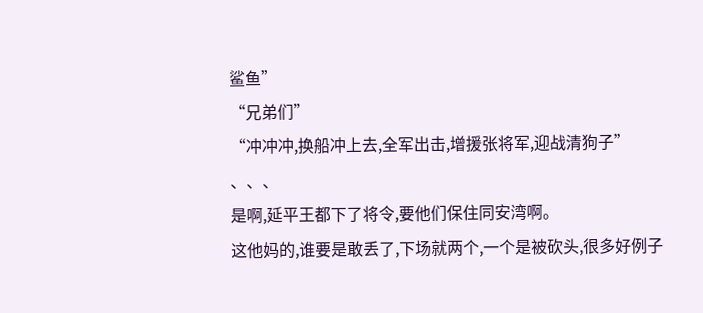鲨鱼”
“兄弟们”
“冲冲冲,换船冲上去,全军出击,增援张将军,迎战清狗子”
、、、
是啊,延平王都下了将令,要他们保住同安湾啊。
这他妈的,谁要是敢丢了,下场就两个,一个是被砍头,很多好例子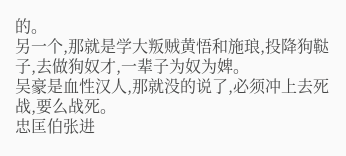的。
另一个,那就是学大叛贼黄悟和施琅,投降狗鞑子,去做狗奴才,一辈子为奴为婢。
吴豪是血性汉人,那就没的说了,必须冲上去死战,要么战死。
忠匡伯张进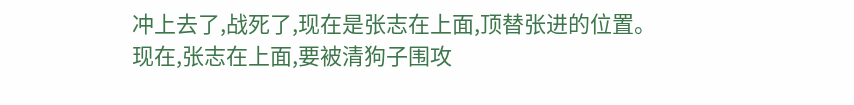冲上去了,战死了,现在是张志在上面,顶替张进的位置。
现在,张志在上面,要被清狗子围攻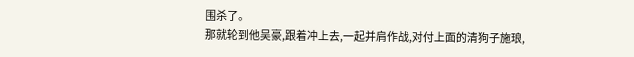围杀了。
那就轮到他吴豪,跟着冲上去,一起并肩作战,对付上面的清狗子施琅,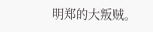明郑的大叛贼。